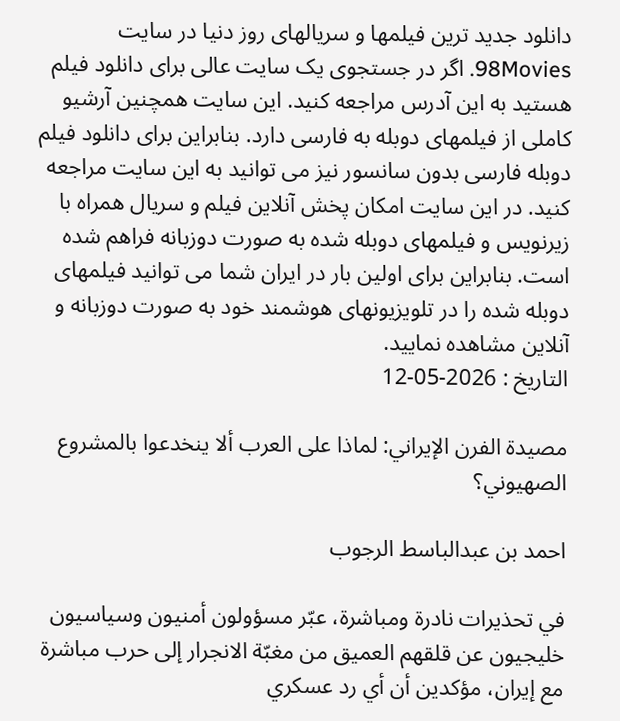دانلود جدید ترین فیلمها و سریالهای روز دنیا در سایت 98Movies. اگر در جستجوی یک سایت عالی برای دانلود فیلم هستید به این آدرس مراجعه کنید. این سایت همچنین آرشیو کاملی از فیلمهای دوبله به فارسی دارد. بنابراین برای دانلود فیلم دوبله فارسی بدون سانسور نیز می توانید به این سایت مراجعه کنید. در این سایت امکان پخش آنلاین فیلم و سریال همراه با زیرنویس و فیلمهای دوبله شده به صورت دوزبانه فراهم شده است. بنابراین برای اولین بار در ایران شما می توانید فیلمهای دوبله شده را در تلویزیونهای هوشمند خود به صورت دوزبانه و آنلاین مشاهده نمایید.
التاريخ : 2026-05-12

مصيدة الفرن الإيراني: لماذا على العرب ألا ينخدعوا بالمشروع الصهيوني؟

احمد بن عبدالباسط الرجوب

في تحذيرات نادرة ومباشرة، عبّر مسؤولون أمنيون وسياسيون خليجيون عن قلقهم العميق من مغبّة الانجرار إلى حرب مباشرة مع إيران، مؤكدين أن أي رد عسكري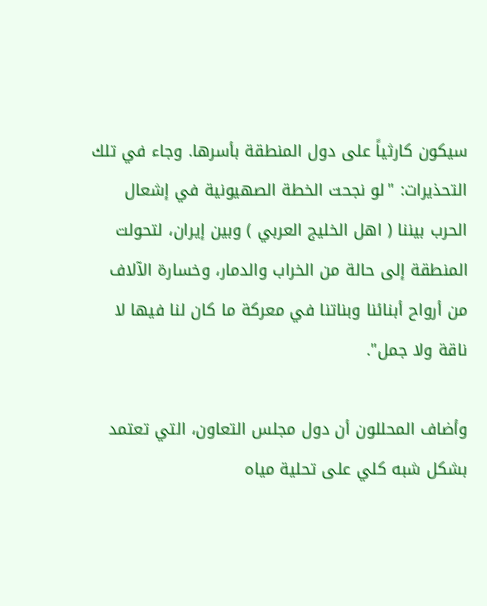سيكون كارثياً على دول المنطقة بأسرها. وجاء في تلك التحذيرات: "لو نجحت الخطة الصهيونية في إشعال الحرب بيننا ( اهل الخليج العربي ) وبين إيران، لتحولت المنطقة إلى حالة من الخراب والدمار، وخسارة الآلاف من أرواح أبنائنا وبناتنا في معركة ما كان لنا فيها لا ناقة ولا جمل".

وأضاف المحللون أن دول مجلس التعاون، التي تعتمد بشكل شبه كلي على تحلية مياه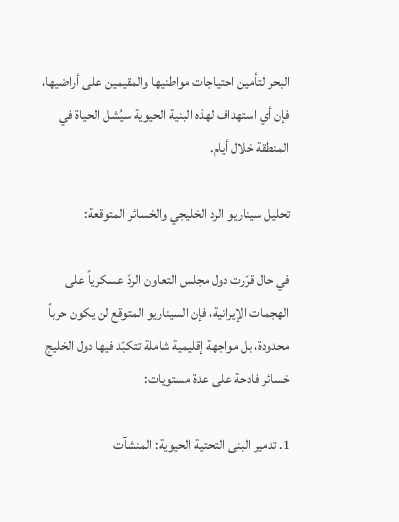البحر لتأمين احتياجات مواطنيها والمقيمين على أراضيها، فإن أي استهداف لهذه البنية الحيوية سيُشل الحياة في المنطقة خلال أيام.

تحليل سيناريو الرد الخليجي والخسائر المتوقعة:

في حال قرّرت دول مجلس التعاون الردّ عسكرياً على الهجمات الإيرانية، فإن السيناريو المتوقع لن يكون حرباً محدودة، بل مواجهة إقليمية شاملة تتكبّد فيها دول الخليج خسائر فادحة على عدة مستويات:

1. تدمير البنى التحتية الحيوية: المنشآت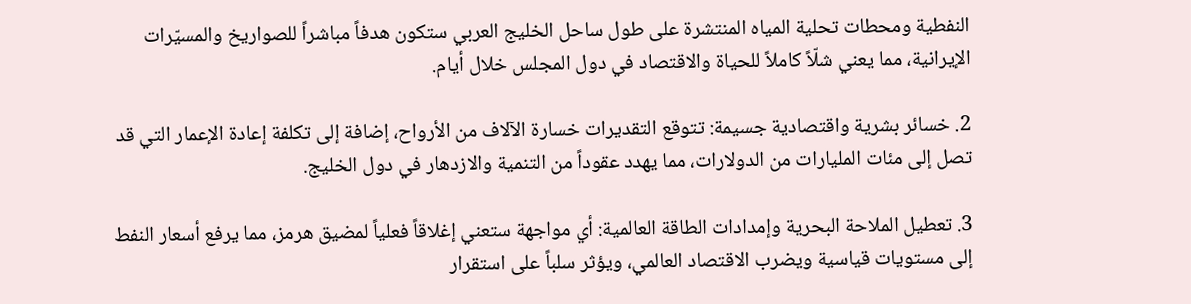النفطية ومحطات تحلية المياه المنتشرة على طول ساحل الخليج العربي ستكون هدفاً مباشراً للصواريخ والمسيّرات الإيرانية، مما يعني شلّاً كاملاً للحياة والاقتصاد في دول المجلس خلال أيام.

2. خسائر بشرية واقتصادية جسيمة: تتوقع التقديرات خسارة الآلاف من الأرواح، إضافة إلى تكلفة إعادة الإعمار التي قد تصل إلى مئات المليارات من الدولارات، مما يهدد عقوداً من التنمية والازدهار في دول الخليج.

3. تعطيل الملاحة البحرية وإمدادات الطاقة العالمية: أي مواجهة ستعني إغلاقاً فعلياً لمضيق هرمز، مما يرفع أسعار النفط إلى مستويات قياسية ويضرب الاقتصاد العالمي، ويؤثر سلباً على استقرار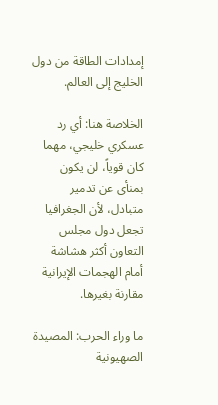إمدادات الطاقة من دول الخليج إلى العالم.

الخلاصة هنا: أي رد عسكري خليجي، مهما كان قوياً، لن يكون بمنأى عن تدمير متبادل، لأن الجغرافيا تجعل دول مجلس التعاون أكثر هشاشة أمام الهجمات الإيرانية مقارنة بغيرها.

ما وراء الحرب: المصيدة الصهيونية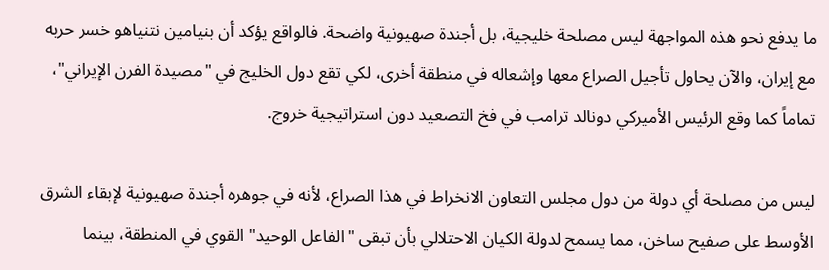ما يدفع نحو هذه المواجهة ليس مصلحة خليجية، بل أجندة صهيونية واضحة. فالواقع يؤكد أن بنيامين نتنياهو خسر حربه مع إيران، والآن يحاول تأجيل الصراع معها وإشعاله في منطقة أخرى، لكي تقع دول الخليج في "مصيدة الفرن الإيراني"، تماماً كما وقع الرئيس الأميركي دونالد ترامب في فخ التصعيد دون استراتيجية خروج.

ليس من مصلحة أي دولة من دول مجلس التعاون الانخراط في هذا الصراع، لأنه في جوهره أجندة صهيونية لإبقاء الشرق الأوسط على صفيح ساخن، مما يسمح لدولة الكيان الاحتلالي بأن تبقى "الفاعل الوحيد" القوي في المنطقة، بينما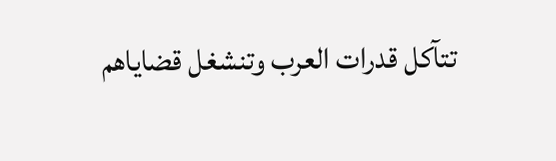تتآكل قدرات العرب وتنشغل قضاياهم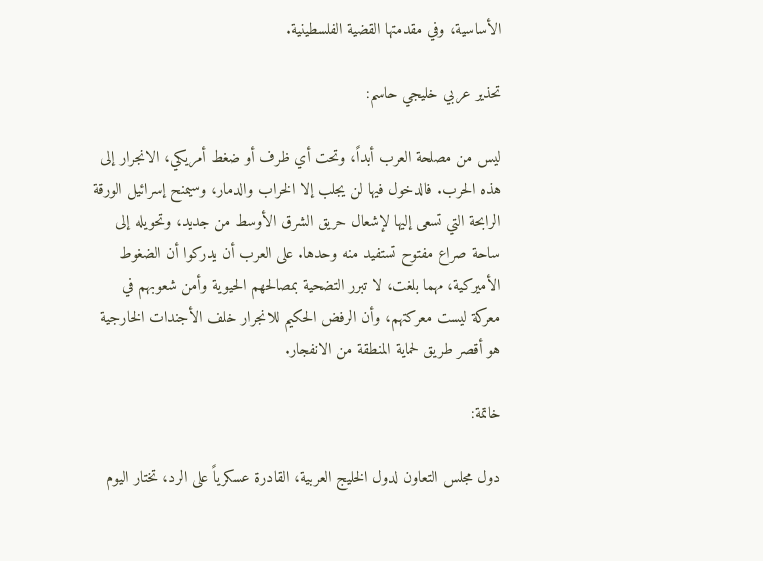الأساسية، وفي مقدمتها القضية الفلسطينية.

تحذير عربي خليجي حاسم:

ليس من مصلحة العرب أبداً، وتحت أي ظرف أو ضغط أمريكي، الانجرار إلى هذه الحرب. فالدخول فيها لن يجلب إلا الخراب والدمار، وسيمنح إسرائيل الورقة الرابحة التي تسعى إليها لإشعال حريق الشرق الأوسط من جديد، وتحويله إلى ساحة صراع مفتوح تستفيد منه وحدها. على العرب أن يدركوا أن الضغوط الأميركية، مهما بلغت، لا تبرر التضحية بمصالحهم الحيوية وأمن شعوبهم في معركة ليست معركتهم، وأن الرفض الحكيم للانجرار خلف الأجندات الخارجية هو أقصر طريق لحماية المنطقة من الانفجار.

خاتمة:

دول مجلس التعاون لدول الخليج العربية، القادرة عسكرياً على الرد، تختار اليوم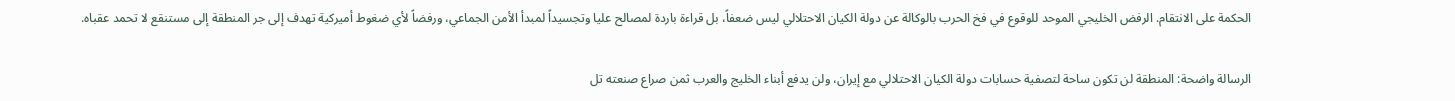الحكمة على الانتقام. الرفض الخليجي الموحد للوقوع في فخ الحرب بالوكالة عن دولة الكيان الاحتلالي ليس ضعفاً، بل قراءة باردة لمصالح عليا وتجسيداً لمبدأ الأمن الجماعي، ورفضاً لأي ضغوط أميركية تهدف إلى جر المنطقة إلى مستنقع لا تحمد عقباه.

الرسالة واضحة: المنطقة لن تكون ساحة لتصفية حسابات دولة الكيان الاحتلالي مع إيران، ولن يدفع أبناء الخليج والعرب ثمن صراع صنعته تل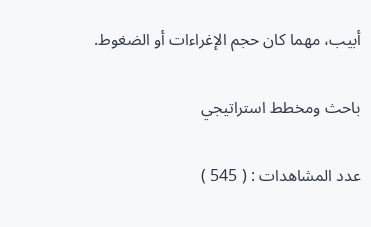أبيب، مهما كان حجم الإغراءات أو الضغوط.

باحث ومخطط استراتيجي

عدد المشاهدات : ( 545 )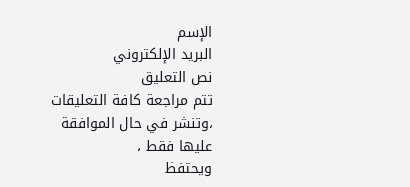الإسم
البريد الإلكتروني
نص التعليق
تتم مراجعة كافة التعليقات ،وتنشر في حال الموافقة عليها فقط ،
ويحتفظ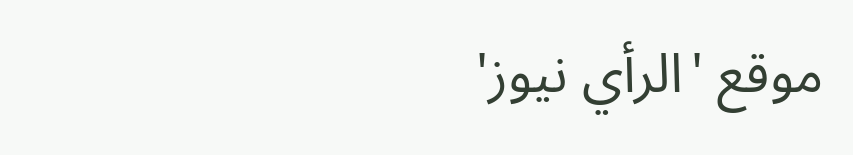موقع 'الرأي نيوز'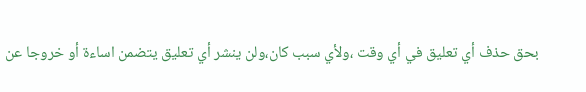بحق حذف أي تعليق في أي وقت ،ولأي سبب كان،ولن ينشر أي تعليق يتضمن اساءة أو خروجا عن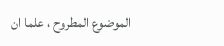الموضوع المطروح ، علما ان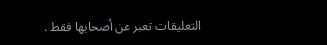التعليقات تعبر عن أصحابها فقط .